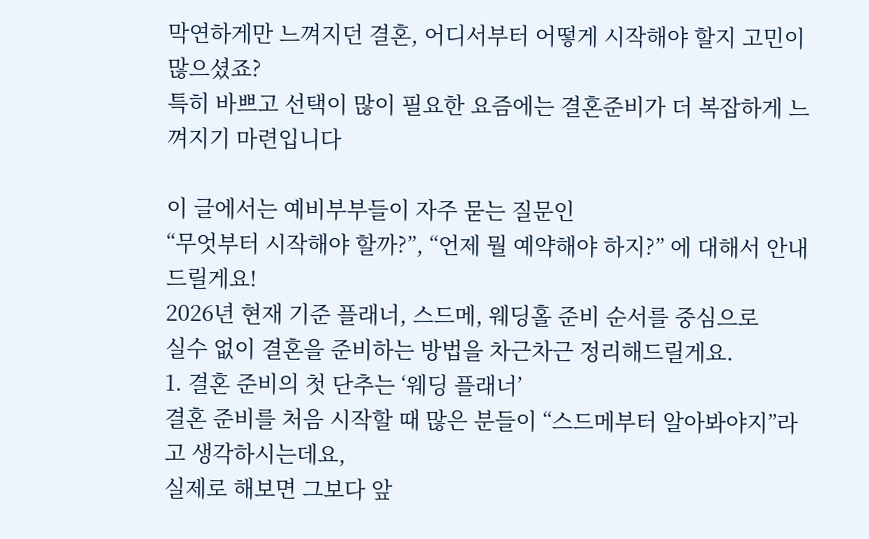막연하게만 느껴지던 결혼, 어디서부터 어떻게 시작해야 할지 고민이 많으셨죠?
특히 바쁘고 선택이 많이 필요한 요즘에는 결혼준비가 더 복잡하게 느껴지기 마련입니다

이 글에서는 예비부부들이 자주 묻는 질문인
“무엇부터 시작해야 할까?”, “언제 뭘 예약해야 하지?” 에 대해서 안내드릴게요!
2026년 현재 기준 플래너, 스드메, 웨딩홀 준비 순서를 중심으로
실수 없이 결혼을 준비하는 방법을 차근차근 정리해드릴게요.
1. 결혼 준비의 첫 단추는 ‘웨딩 플래너’
결혼 준비를 처음 시작할 때 많은 분들이 “스드메부터 알아봐야지”라고 생각하시는데요,
실제로 해보면 그보다 앞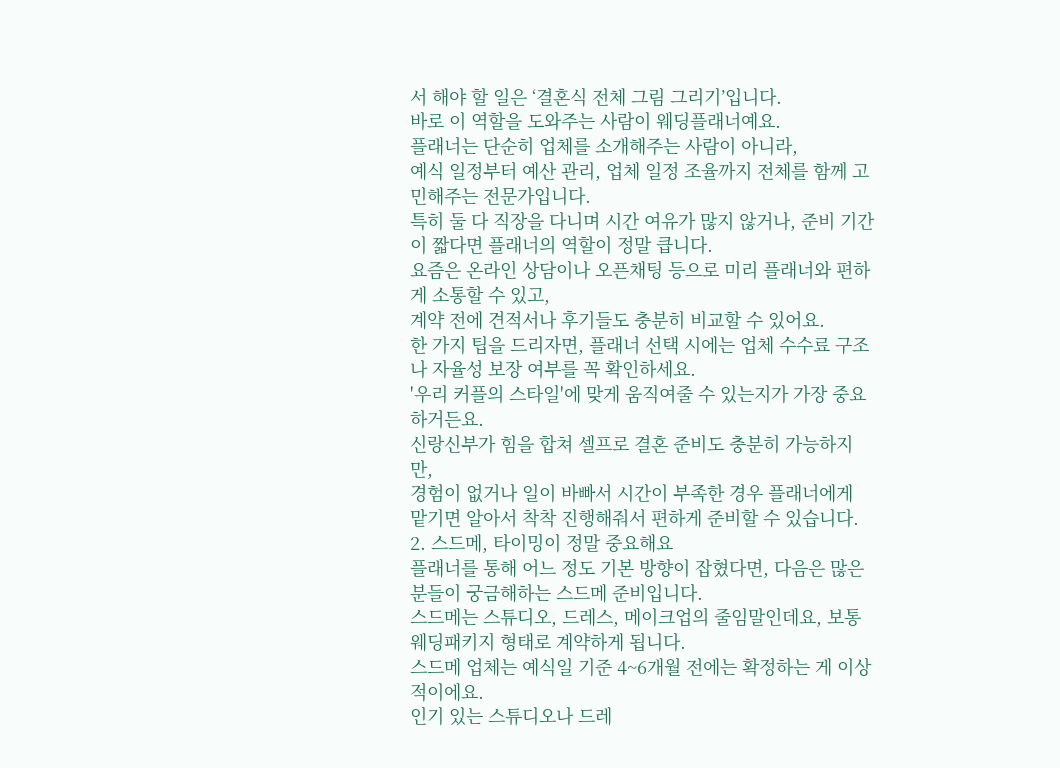서 해야 할 일은 ‘결혼식 전체 그림 그리기’입니다.
바로 이 역할을 도와주는 사람이 웨딩플래너예요.
플래너는 단순히 업체를 소개해주는 사람이 아니라,
예식 일정부터 예산 관리, 업체 일정 조율까지 전체를 함께 고민해주는 전문가입니다.
특히 둘 다 직장을 다니며 시간 여유가 많지 않거나, 준비 기간이 짧다면 플래너의 역할이 정말 큽니다.
요즘은 온라인 상담이나 오픈채팅 등으로 미리 플래너와 편하게 소통할 수 있고,
계약 전에 견적서나 후기들도 충분히 비교할 수 있어요.
한 가지 팁을 드리자면, 플래너 선택 시에는 업체 수수료 구조나 자율성 보장 여부를 꼭 확인하세요.
'우리 커플의 스타일'에 맞게 움직여줄 수 있는지가 가장 중요하거든요.
신랑신부가 힘을 합쳐 셀프로 결혼 준비도 충분히 가능하지만,
경험이 없거나 일이 바빠서 시간이 부족한 경우 플래너에게 맡기면 알아서 착착 진행해줘서 편하게 준비할 수 있습니다.
2. 스드메, 타이밍이 정말 중요해요
플래너를 통해 어느 정도 기본 방향이 잡혔다면, 다음은 많은 분들이 궁금해하는 스드메 준비입니다.
스드메는 스튜디오, 드레스, 메이크업의 줄임말인데요, 보통 웨딩패키지 형태로 계약하게 됩니다.
스드메 업체는 예식일 기준 4~6개월 전에는 확정하는 게 이상적이에요.
인기 있는 스튜디오나 드레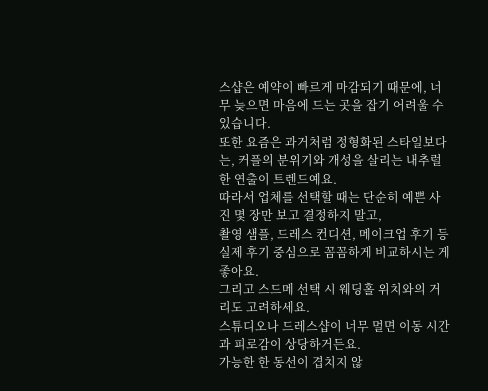스샵은 예약이 빠르게 마감되기 때문에, 너무 늦으면 마음에 드는 곳을 잡기 어려울 수 있습니다.
또한 요즘은 과거처럼 정형화된 스타일보다는, 커플의 분위기와 개성을 살리는 내추럴한 연출이 트렌드예요.
따라서 업체를 선택할 때는 단순히 예쁜 사진 몇 장만 보고 결정하지 말고,
촬영 샘플, 드레스 컨디션, 메이크업 후기 등 실제 후기 중심으로 꼼꼼하게 비교하시는 게 좋아요.
그리고 스드메 선택 시 웨딩홀 위치와의 거리도 고려하세요.
스튜디오나 드레스샵이 너무 멀면 이동 시간과 피로감이 상당하거든요.
가능한 한 동선이 겹치지 않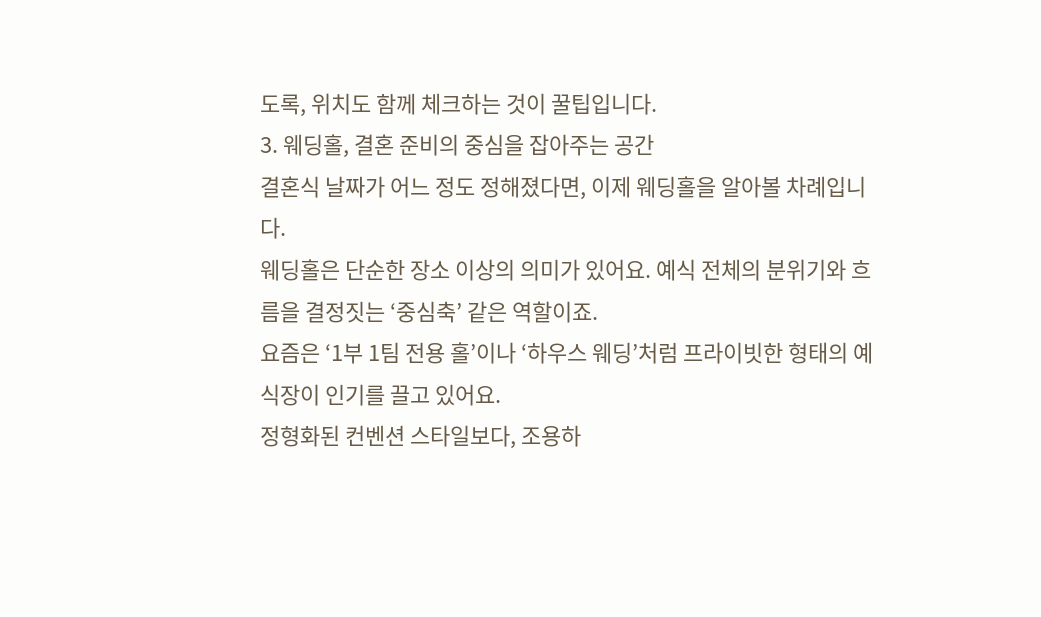도록, 위치도 함께 체크하는 것이 꿀팁입니다.
3. 웨딩홀, 결혼 준비의 중심을 잡아주는 공간
결혼식 날짜가 어느 정도 정해졌다면, 이제 웨딩홀을 알아볼 차례입니다.
웨딩홀은 단순한 장소 이상의 의미가 있어요. 예식 전체의 분위기와 흐름을 결정짓는 ‘중심축’ 같은 역할이죠.
요즘은 ‘1부 1팀 전용 홀’이나 ‘하우스 웨딩’처럼 프라이빗한 형태의 예식장이 인기를 끌고 있어요.
정형화된 컨벤션 스타일보다, 조용하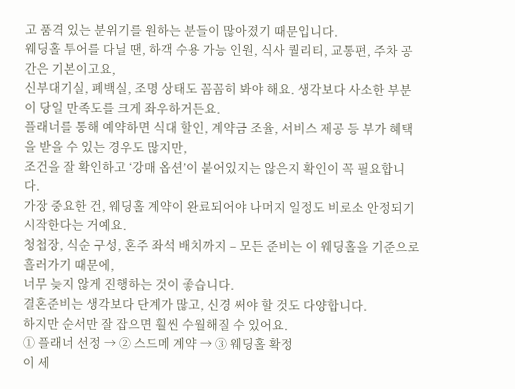고 품격 있는 분위기를 원하는 분들이 많아졌기 때문입니다.
웨딩홀 투어를 다닐 땐, 하객 수용 가능 인원, 식사 퀄리티, 교통편, 주차 공간은 기본이고요,
신부대기실, 폐백실, 조명 상태도 꼼꼼히 봐야 해요. 생각보다 사소한 부분이 당일 만족도를 크게 좌우하거든요.
플래너를 통해 예약하면 식대 할인, 계약금 조율, 서비스 제공 등 부가 혜택을 받을 수 있는 경우도 많지만,
조건을 잘 확인하고 ‘강매 옵션’이 붙어있지는 않은지 확인이 꼭 필요합니다.
가장 중요한 건, 웨딩홀 계약이 완료되어야 나머지 일정도 비로소 안정되기 시작한다는 거예요.
청첩장, 식순 구성, 혼주 좌석 배치까지 – 모든 준비는 이 웨딩홀을 기준으로 흘러가기 때문에,
너무 늦지 않게 진행하는 것이 좋습니다.
결혼준비는 생각보다 단계가 많고, 신경 써야 할 것도 다양합니다.
하지만 순서만 잘 잡으면 훨씬 수월해질 수 있어요.
① 플래너 선정 → ② 스드메 계약 → ③ 웨딩홀 확정
이 세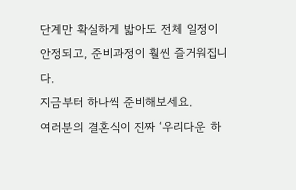단계만 확실하게 밟아도 전체 일정이 안정되고, 준비과정이 훨씬 즐거워집니다.
지금부터 하나씩 준비해보세요.
여러분의 결혼식이 진짜 ‘우리다운 하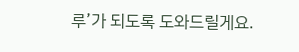루’가 되도록 도와드릴게요.